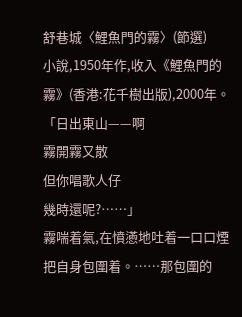舒巷城〈鯉魚門的霧〉(節選)
小說,1950年作,收入《鯉魚門的霧》(香港:花千樹出版),2000年。
「日出東山——啊
霧開霧又散
但你唱歌人仔
幾時還呢?……」
霧喘着氣,在憤懣地吐着一口口煙把自身包圍着。……那包圍的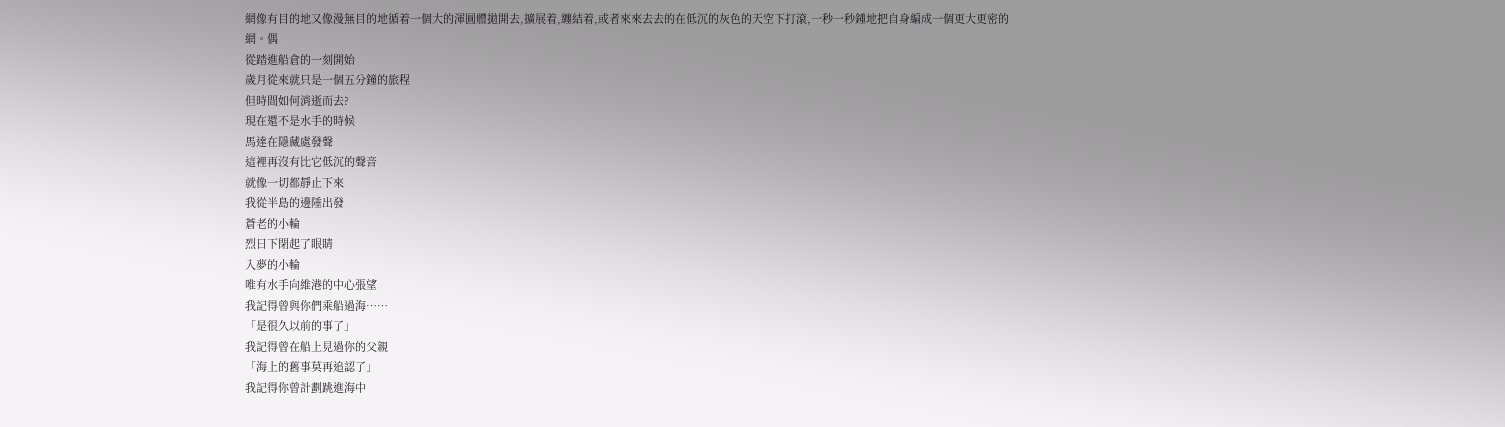網像有目的地又像漫無目的地循着一個大的渾圓體拋開去,擴展着,纏結着,或者來來去去的在低沉的灰色的天空下打滾,一秒一秒鍾地把自身編成一個更大更密的網。偶
從踏進船倉的一刻開始
歲月從來就只是一個五分鐘的旅程
但時間如何消逝而去?
現在還不是水手的時候
馬達在隱藏處發聲
這裡再沒有比它低沉的聲音
就像一切都靜止下來
我從半島的邊陲出發
蒼老的小輪
烈日下閉起了眼睛
入夢的小輪
唯有水手向維港的中心張望
我記得曾與你們乘船過海……
「是很久以前的事了」
我記得曾在船上見過你的父親
「海上的舊事莫再追認了」
我記得你曾計劃跳進海中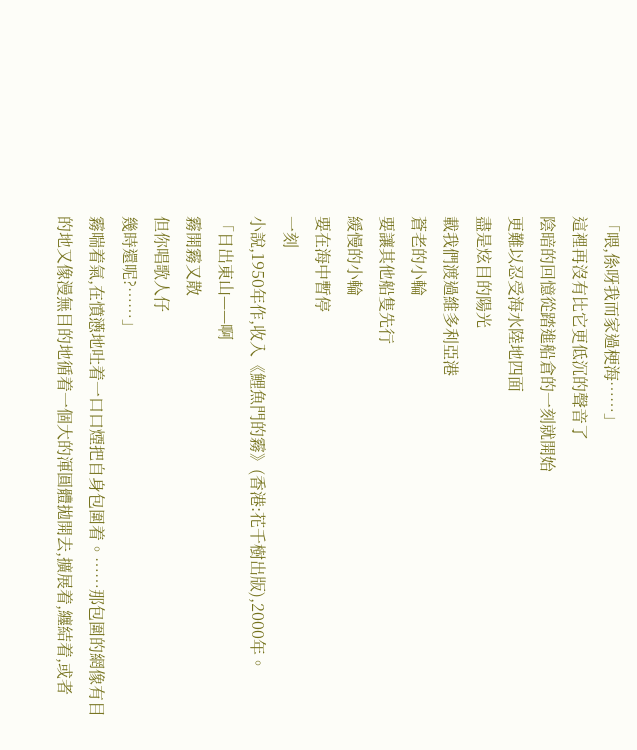「喂,係呀我而家過梗海……」
這裡再沒有比它更低沉的聲音了
陰暗的回憶從踏進船倉的一刻就開始
更難以忍受海水陸地四面
盡是炫目的陽光
載我們渡過維多利亞港
蒼老的小輪
要讓其他船隻先行
緩慢的小輪
要在海中暫停
一刻
小說,1950年作,收入《鯉魚門的霧》(香港:花千樹出版),2000年。
「日出東山——啊
霧開霧又散
但你唱歌人仔
幾時還呢?……」
霧喘着氣,在憤懣地吐着一口口煙把自身包圍着。……那包圍的網像有目的地又像漫無目的地循着一個大的渾圓體拋開去,擴展着,纏結着,或者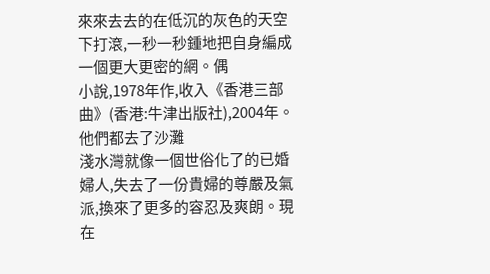來來去去的在低沉的灰色的天空下打滾,一秒一秒鍾地把自身編成一個更大更密的網。偶
小說,1978年作,收入《香港三部曲》(香港:牛津出版社),2004年。
他們都去了沙灘
淺水灣就像一個世俗化了的已婚婦人,失去了一份貴婦的尊嚴及氣派,換來了更多的容忍及爽朗。現在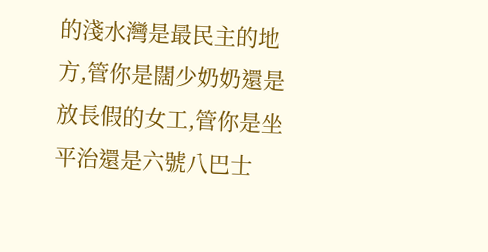的淺水灣是最民主的地方,管你是闊少奶奶還是放長假的女工,管你是坐平治還是六號八巴士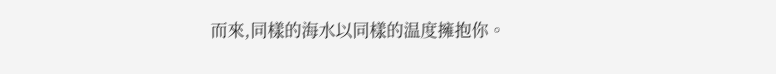而來,同樣的海水以同樣的温度擁抱你。